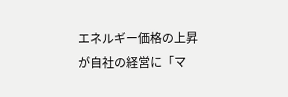エネルギー価格の上昇が自社の経営に「マ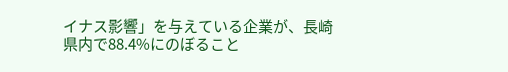イナス影響」を与えている企業が、長崎県内で88.4%にのぼること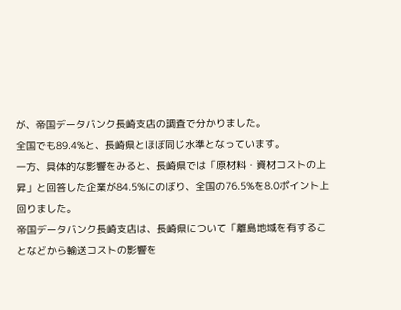が、帝国データバンク長崎支店の調査で分かりました。
全国でも89.4%と、長崎県とほぼ同じ水準となっています。
一方、具体的な影響をみると、長崎県では「原材料・資材コストの上昇」と回答した企業が84.5%にのぼり、全国の76.5%を8.0ポイント上回りました。
帝国データバンク長崎支店は、長崎県について「離島地域を有することなどから輸送コストの影響を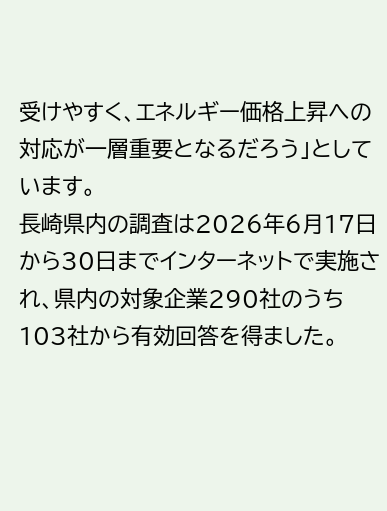受けやすく、エネルギー価格上昇への対応が一層重要となるだろう」としています。
長崎県内の調査は2026年6月17日から30日までインターネットで実施され、県内の対象企業290社のうち103社から有効回答を得ました。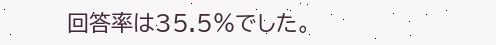回答率は35.5%でした。